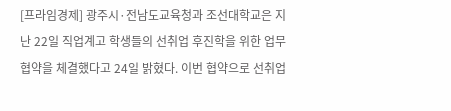[프라임경제] 광주시·전남도교육청과 조선대학교은 지난 22일 직업계고 학생들의 선취업 후진학을 위한 업무협약을 체결했다고 24일 밝혔다. 이번 협약으로 선취업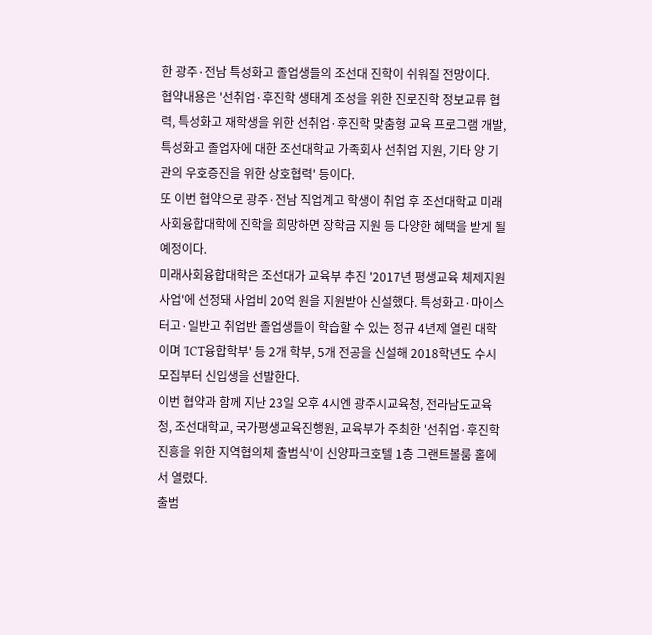한 광주·전남 특성화고 졸업생들의 조선대 진학이 쉬워질 전망이다.
협약내용은 '선취업·후진학 생태계 조성을 위한 진로진학 정보교류 협력, 특성화고 재학생을 위한 선취업·후진학 맞춤형 교육 프로그램 개발, 특성화고 졸업자에 대한 조선대학교 가족회사 선취업 지원, 기타 양 기관의 우호증진을 위한 상호협력' 등이다.
또 이번 협약으로 광주·전남 직업계고 학생이 취업 후 조선대학교 미래사회융합대학에 진학을 희망하면 장학금 지원 등 다양한 혜택을 받게 될 예정이다.
미래사회융합대학은 조선대가 교육부 추진 '2017년 평생교육 체제지원사업'에 선정돼 사업비 20억 원을 지원받아 신설했다. 특성화고·마이스터고·일반고 취업반 졸업생들이 학습할 수 있는 정규 4년제 열린 대학이며 'ICT융합학부' 등 2개 학부, 5개 전공을 신설해 2018학년도 수시모집부터 신입생을 선발한다.
이번 협약과 함께 지난 23일 오후 4시엔 광주시교육청, 전라남도교육청, 조선대학교, 국가평생교육진행원, 교육부가 주최한 '선취업·후진학 진흥을 위한 지역협의체 출범식'이 신양파크호텔 1층 그랜트볼룸 홀에서 열렸다.
출범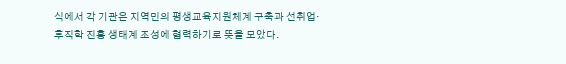식에서 각 기관은 지역민의 평생교육지원체계 구축과 선취업·후직학 진흥 생태계 조성에 협력하기로 뜻을 모았다.